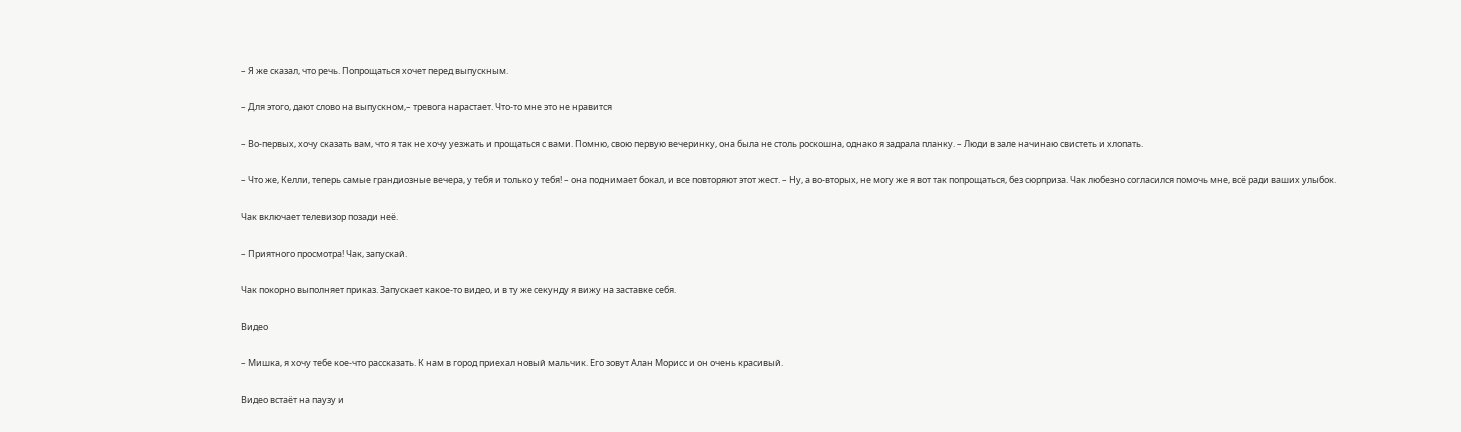– Я же сказал, что речь. Попрощаться хочет перед выпускным.

– Для этого, дают слово на выпускном,– тревога нарастает. Что-то мне это не нравится

– Во-первых, хочу сказать вам, что я так не хочу уезжать и прощаться с вами. Помню, свою первую вечеринку, она была не столь роскошна, однако я задрала планку. – Люди в зале начинаю свистеть и хлопать.

– Что же, Келли, теперь самые грандиозные вечера, у тебя и только у тебя! – она поднимает бокал, и все повторяют этот жест. – Ну, а во-вторых, не могу же я вот так попрощаться, без сюрприза. Чак любезно согласился помочь мне, всё ради ваших улыбок.

Чак включает телевизор позади неё.

– Приятного просмотра! Чак, запускай.

Чак покорно выполняет приказ. Запускает какое-то видео, и в ту же секунду я вижу на заставке себя.

Видео

– Мишка, я хочу тебе кое-что рассказать. К нам в город приехал новый мальчик. Его зовут Алан Морисс и он очень красивый.

Видео встаёт на паузу и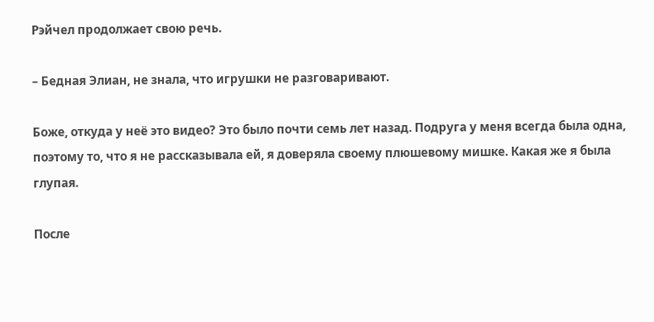Рэйчел продолжает свою речь.

– Бедная Элиан, не знала, что игрушки не разговаривают.

Боже, откуда у неё это видео? Это было почти семь лет назад. Подруга у меня всегда была одна, поэтому то, что я не рассказывала ей, я доверяла своему плюшевому мишке. Какая же я была глупая.

После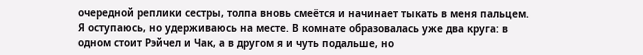очередной реплики сестры, толпа вновь смеётся и начинает тыкать в меня пальцем. Я оступаюсь, но удерживаюсь на месте. В комнате образовалась уже два круга: в одном стоит Рэйчел и Чак, а в другом я и чуть подальше, но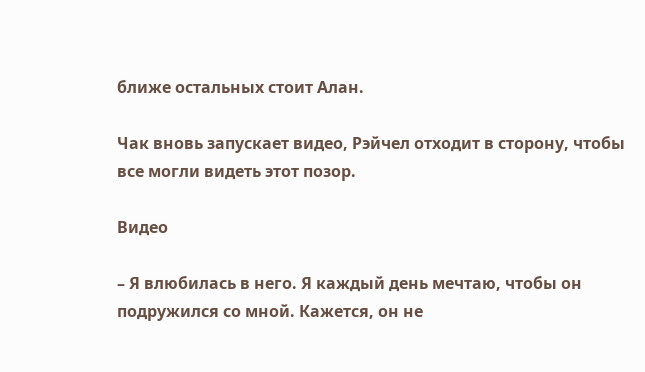ближе остальных стоит Алан.

Чак вновь запускает видео, Рэйчел отходит в сторону, чтобы все могли видеть этот позор.

Видео

– Я влюбилась в него. Я каждый день мечтаю, чтобы он подружился со мной. Кажется, он не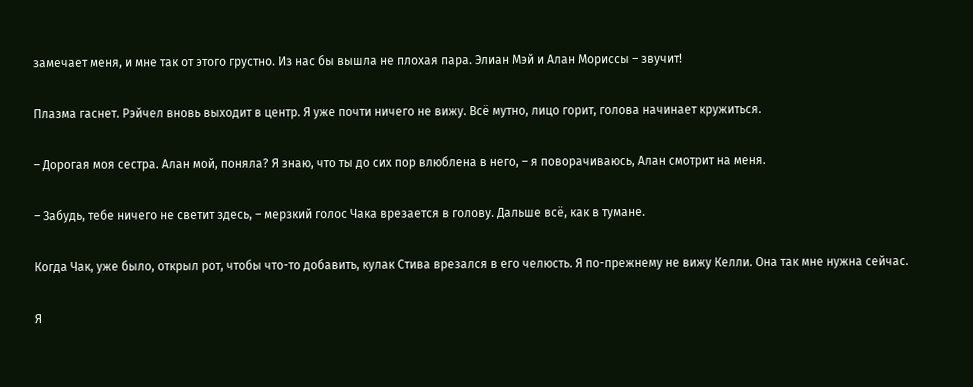замечает меня, и мне так от этого грустно. Из нас бы вышла не плохая пара. Элиан Мэй и Алан Мориссы – звучит!

Плазма гаснет. Рэйчел вновь выходит в центр. Я уже почти ничего не вижу. Всё мутно, лицо горит, голова начинает кружиться.

– Дорогая моя сестра. Алан мой, поняла? Я знаю, что ты до сих пор влюблена в него, – я поворачиваюсь, Алан смотрит на меня.

– Забудь, тебе ничего не светит здесь, – мерзкий голос Чака врезается в голову. Дальше всё, как в тумане.

Когда Чак, уже было, открыл рот, чтобы что-то добавить, кулак Стива врезался в его челюсть. Я по-прежнему не вижу Келли. Она так мне нужна сейчас.

Я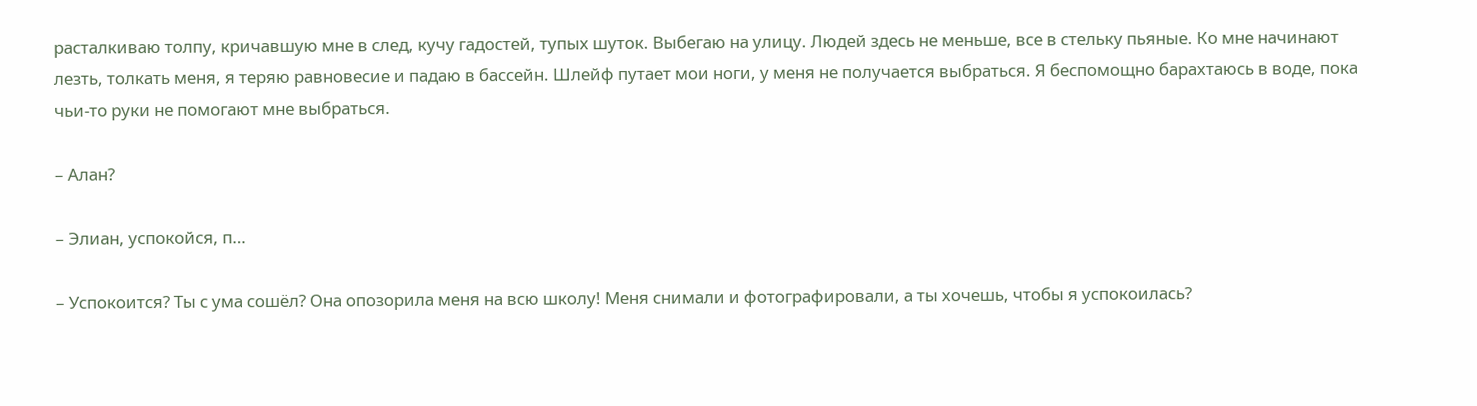расталкиваю толпу, кричавшую мне в след, кучу гадостей, тупых шуток. Выбегаю на улицу. Людей здесь не меньше, все в стельку пьяные. Ко мне начинают лезть, толкать меня, я теряю равновесие и падаю в бассейн. Шлейф путает мои ноги, у меня не получается выбраться. Я беспомощно барахтаюсь в воде, пока чьи-то руки не помогают мне выбраться.

– Алан?

– Элиан, успокойся, п…

– Успокоится? Ты с ума сошёл? Она опозорила меня на всю школу! Меня снимали и фотографировали, а ты хочешь, чтобы я успокоилась?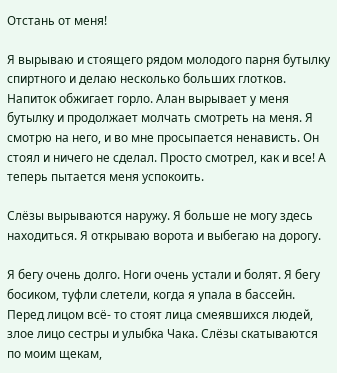Отстань от меня!

Я вырываю и стоящего рядом молодого парня бутылку спиртного и делаю несколько больших глотков. Напиток обжигает горло. Алан вырывает у меня бутылку и продолжает молчать смотреть на меня. Я смотрю на него, и во мне просыпается ненависть. Он стоял и ничего не сделал. Просто смотрел, как и все! А теперь пытается меня успокоить.

Слёзы вырываются наружу. Я больше не могу здесь находиться. Я открываю ворота и выбегаю на дорогу.

Я бегу очень долго. Ноги очень устали и болят. Я бегу босиком, туфли слетели, когда я упала в бассейн. Перед лицом всё- то стоят лица смеявшихся людей, злое лицо сестры и улыбка Чака. Слёзы скатываются по моим щекам,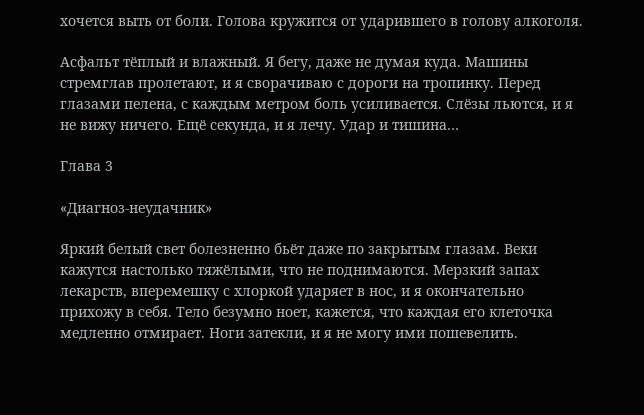хочется выть от боли. Голова кружится от ударившего в голову алкоголя.

Асфальт тёплый и влажный. Я бегу, даже не думая куда. Машины стремглав пролетают, и я сворачиваю с дороги на тропинку. Перед глазами пелена, с каждым метром боль усиливается. Слёзы льются, и я не вижу ничего. Ещё секунда, и я лечу. Удар и тишина…

Глава 3

«Диагноз-неудачник»

Яркий белый свет болезненно бьёт даже по закрытым глазам. Веки кажутся настолько тяжёлыми, что не поднимаются. Мерзкий запах лекарств, вперемешку с хлоркой ударяет в нос, и я окончательно прихожу в себя. Тело безумно ноет, кажется, что каждая его клеточка медленно отмирает. Ноги затекли, и я не могу ими пошевелить.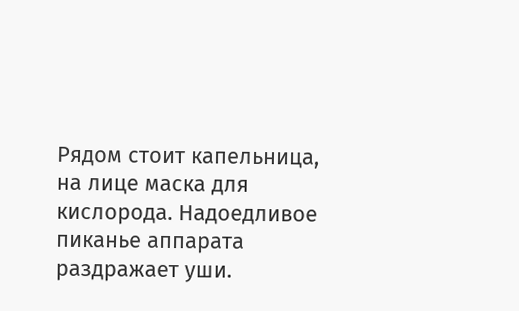Рядом стоит капельница, на лице маска для кислорода. Надоедливое пиканье аппарата раздражает уши.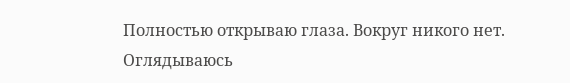Полностью открываю глаза. Вокруг никого нет. Оглядываюсь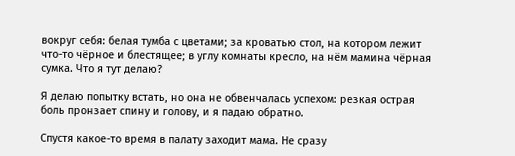вокруг себя: белая тумба с цветами; за кроватью стол, на котором лежит что-то чёрное и блестящее; в углу комнаты кресло, на нём мамина чёрная сумка. Что я тут делаю?

Я делаю попытку встать, но она не обвенчалась успехом: резкая острая боль пронзает спину и голову, и я падаю обратно.

Спустя какое-то время в палату заходит мама. Не сразу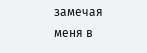замечая меня в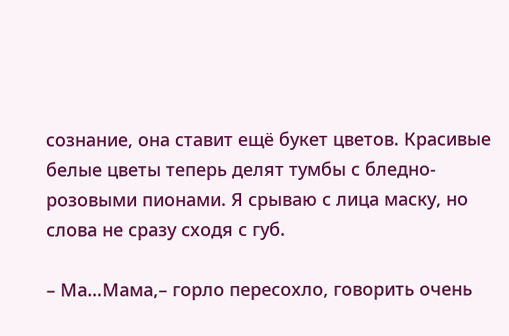сознание, она ставит ещё букет цветов. Красивые белые цветы теперь делят тумбы с бледно-розовыми пионами. Я срываю с лица маску, но слова не сразу сходя с губ.

– Ма…Мама,– горло пересохло, говорить очень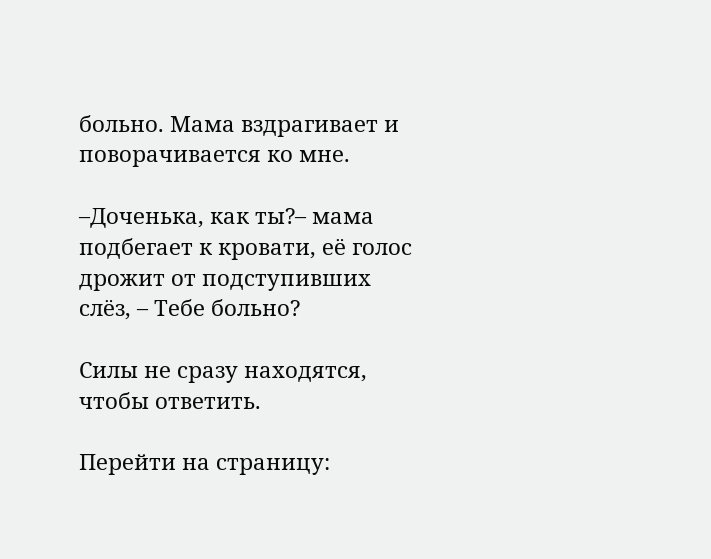больно. Мама вздрагивает и поворачивается ко мне.

–Доченька, как ты?– мама подбегает к кровати, её голос дрожит от подступивших слёз, – Тебе больно?

Силы не сразу находятся, чтобы ответить.

Перейти на страницу: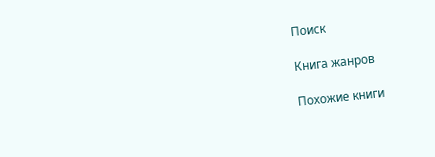Поиск

Книга жанров

Похожие книги